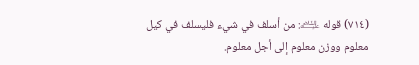(٧١٤) قوله ﵇: من أسلف في شيء فليسلف في كيل معلوم ووزن معلوم إلى أجل معلوم.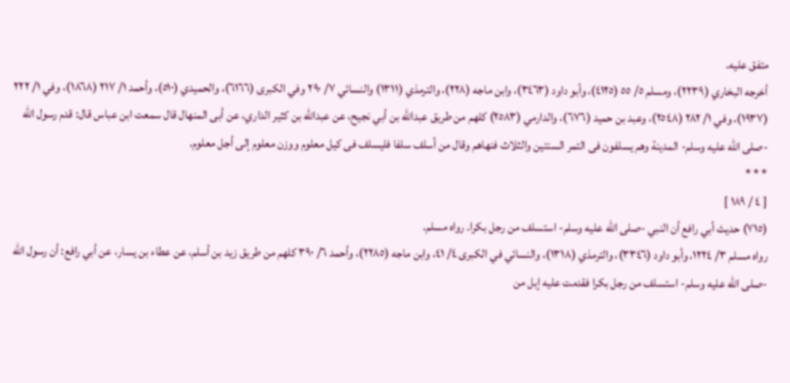متفق عليه.
أخرجه البخاري (٢٢٣٩)، ومسلم ٥/ ٥٥ (٤١٢٥)، وأبو داود (٣٤٦٣)، وابن ماجه (٢٢٨)، والترمذي (١٣١١) والنسائي ٧/ ٢٩٠ وفي الكبرى (٦١٦٦)، والحميدي (٥١٠)، وأحمد ١/ ٢١٧ (١٨٦٨)، وفي ١/ ٢٢٢ (١٩٣٧)، وفي ١/ ٢٨٢ (٢٥٤٨)، وعبد بن حميد (٦٧٦)، والدارمي (٢٥٨٣) كلهم من طريق عبدالله بن أبي نجيح، عن عبدالله بن كثير الداري، عن أبى المنهال قال سمعت ابن عباس قال: قدم رسول الله -صلى الله عليه وسلم- المدينة وهم يسلفون فى التمر السنتين والثلاث فنهاهم وقال من أسلف سلفا فليسلف فى كيل معلوم ووزن معلوم إلى أجل معلوم.
* * *
[ ٤ / ١٨٩ ]
(٧١٥) حديث أبي رافع أن النبي -صلى الله عليه وسلم- استسلف من رجل بكرا. رواه مسلم.
رواه مسلم ٣/ ١٢٢٤، وأبو داود (٣٣٤٦)، والترمذي (١٣١٨)، والنسائي في الكبرى ٤/ ٤١، وابن ماجه (٢٢٨٥)، وأحمد ٦/ ٣٩٠ كلهم من طريق زيد بن أسلم، عن عطاء بن يسار، عن أبي رافع: أن رسول الله -صلى الله عليه وسلم- استسلف من رجل بكرا فقدمت عليه إبل من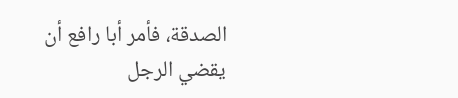الصدقة، فأمر أبا رافع أن يقضي الرجل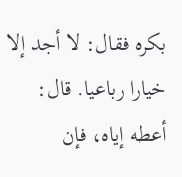بكره فقال: لا أجد إلا خيارا رباعيا. قال: أعطه إياه، فإن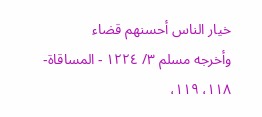خيار الناس أحسنهم قضاء
وأخرجه مسلم ٣/ ١٢٢٤ - المساقاة- ١١٨، ١١٩،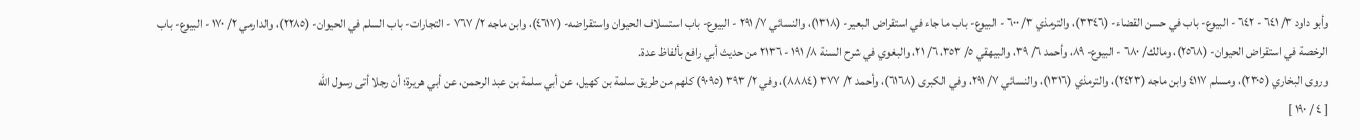وأبو داود ٣/ ٦٤١ - ٦٤٢ - البيوع- باب في حسن القضاء- (٣٣٤٦)، والترمذي ٣/ ٦٠٠ - البيوع- باب ما جاء في استقراض البعير- (١٣١٨)، والنسائي ٧/ ٢٩١ - البيوع- باب استسلاف الحيوان واستقراضه- (٤٦١٧)، وابن ماجه ٢/ ٧٦٧ - التجارات- باب السلم في الحيوان- (٢٢٨٥)، والدارمي ٢/ ١٧٠ - البيوع- باب الرخصة في استقراض الحيوان- (٢٥٦٨)، ومالك/ ٦٨٠ - البيوع- ٨٩، وأحمد ٦/ ٣٩، والبيهقي ٥/ ٣٥٣، ٦/ ٢١، والبغوي في شرح السنة ٨/ ١٩١ - ٢١٣٦ من حديث أبي رافع بألفاظ عدة.
وروى البخاري (٢٣٠٥)، ومسلم ٤١١٧ وابن ماجه (٢٤٢٣)، والترمذي (١٣١٦)، والنسائي ٧/ ٢٩١، وفي الكبرى (٦١٦٨)، وأحمد ٢/ ٣٧٧ (٨٨٨٤)، وفي ٢/ ٣٩٣ (٩٠٩٥) كلهم من طريق سلمة بن كهيل، عن أبي سلمة بن عبد الرحمن، عن أبي هريرة؛ أن رجلا أتى رسول الله
[ ٤ / ١٩٠ ]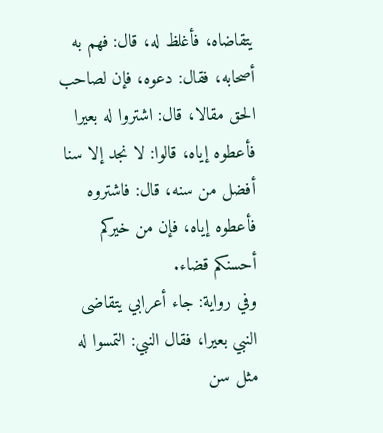يتقاضاه، فأغلظ له، قال: فهم به أصحابه، فقال: دعوه، فإن لصاحب الحق مقالا، قال: اشتروا له بعيرا فأعطوه إياه، قالوا: لا نجد إلا سنا أفضل من سنه، قال: فاشتروه فأعطوه إياه، فإن من خيركم أحسنكم قضاء.
وفي رواية: جاء أعرابي يتقاضى النبي بعيرا، فقال النبي: التمسوا له مثل سن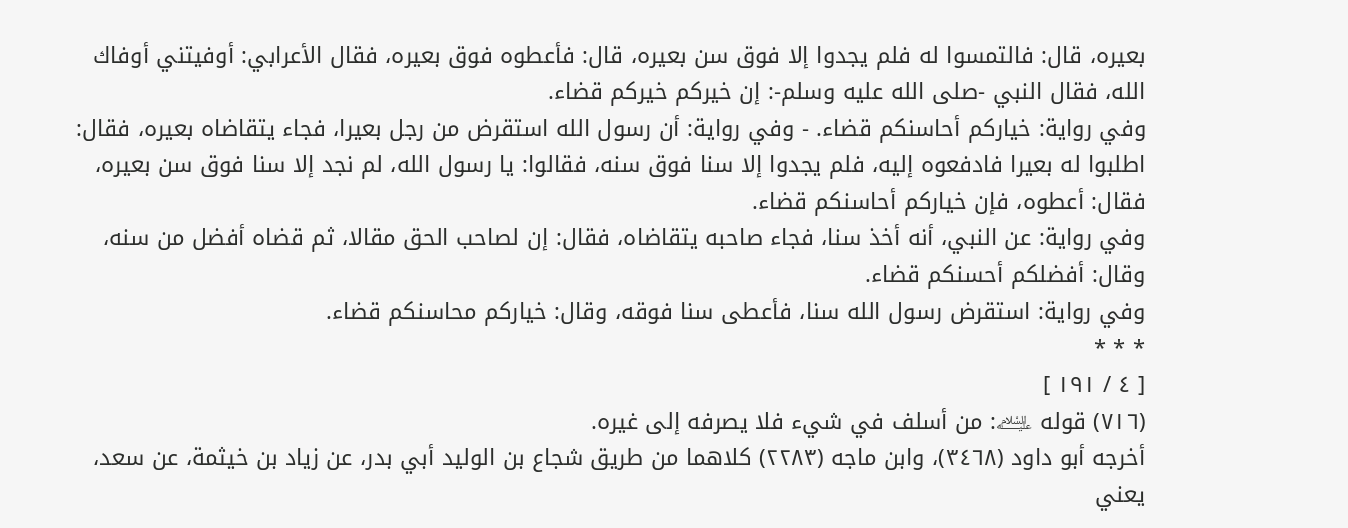بعيره، قال: فالتمسوا له فلم يجدوا إلا فوق سن بعيره، قال: فأعطوه فوق بعيره، فقال الأعرابي: أوفيتني أوفاك الله، فقال النبي -صلى الله عليه وسلم-: إن خيركم خيركم قضاء.
وفي رواية: خياركم أحاسنكم قضاء. - وفي رواية: أن رسول الله استقرض من رجل بعيرا، فجاء يتقاضاه بعيره، فقال: اطلبوا له بعيرا فادفعوه إليه، فلم يجدوا إلا سنا فوق سنه، فقالوا: يا رسول الله، لم نجد إلا سنا فوق سن بعيره، فقال: أعطوه، فإن خياركم أحاسنكم قضاء.
وفي رواية: عن النبي، أنه أخذ سنا، فجاء صاحبه يتقاضاه، فقال: إن لصاحب الحق مقالا، ثم قضاه أفضل من سنه، وقال: أفضلكم أحسنكم قضاء.
وفي رواية: استقرض رسول الله سنا، فأعطى سنا فوقه، وقال: خياركم محاسنكم قضاء.
* * *
[ ٤ / ١٩١ ]
(٧١٦) قوله ﵇: من أسلف في شيء فلا يصرفه إلى غيره.
أخرجه أبو داود (٣٤٦٨)، وابن ماجه (٢٢٨٣) كلاهما من طريق شجاع بن الوليد أبي بدر، عن زياد بن خيثمة، عن سعد، يعني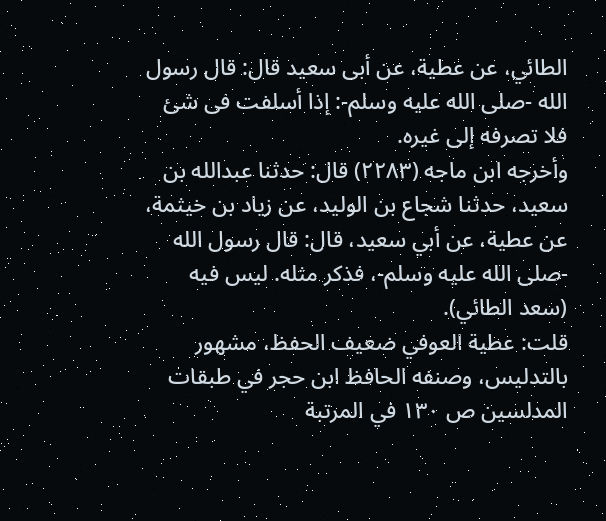الطائي، عن عطية، عن أبى سعيد قال: قال رسول الله -صلى الله عليه وسلم-: إذا أسلفت فى شئ فلا تصرفه إلى غيره.
وأخرجه ابن ماجه (٢٢٨٣) قال: حدثنا عبدالله بن سعيد، حدثنا شجاع بن الوليد، عن زياد بن خيثمة، عن عطية، عن أبي سعيد، قال: قال رسول الله -صلى الله عليه وسلم-، فذكر مثله. ليس فيه (سعد الطائي).
قلت: عطية العوفي ضعيف الحفظ، مشهور بالتدليس، وصنفه الحافظ ابن حجر في طبقات المدلسين ص ١٣٠ في المرتبة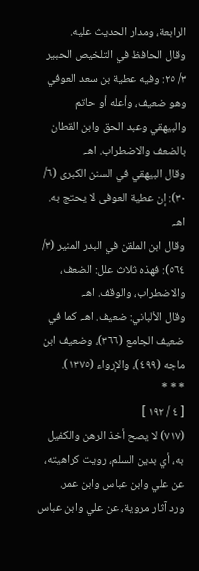الرابعة، ومدار الحديث عليه.
وقال الحافظ في التلخيص الحبير ٣/ ٢٥: وفيه عطية بن سعد العوفي وهو ضعيف، وأعله أو حاتم والبيهقي وعبد الحق وابن القطان بالضعف والاضطراب. اهـ.
وقال البيهقي في السنن الكبرى (٦/ ٣٠): إن عطية العوفى لا يحتج به. اهـ.
وقال ابن الملقن في البدر المنير (٣/ ٥٦٤): فهذه ثلاث علل: الضعف، والاضطراب، والوقف. اهـ.
وقال الألباني: ضعيف. اهـ. كما في ضعيف الجامع (٣٦٦)، وضعيف ابن ماجه (٤٩٩)، والإرواء (١٣٧٥).
* * *
[ ٤ / ١٩٢ ]
(٧١٧) لا يصح أخذ الرهن والكفيل به، أي بدين السلم، رويت كراهيته، عن علي وابن عباس وابن عمر.
ورد آثار مروية، عن علي وابن عباس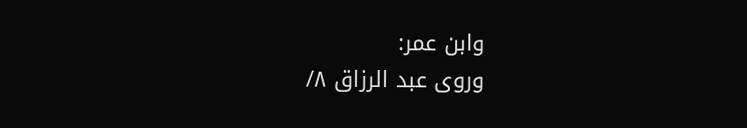وابن عمر:
وروى عبد الرزاق ٨/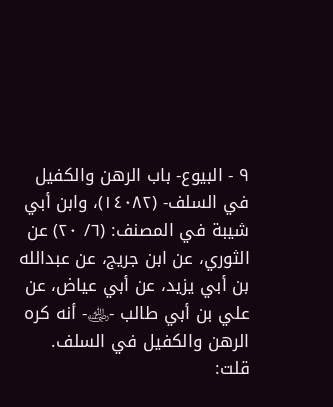٩ - البيوع- باب الرهن والكفيل في السلف- (١٤٠٨٢)، وابن أبي شيبة في المصنف: (٦/ ٢٠) عن الثوري، عن ابن جريج، عن عبدالله بن أبي يزيد، عن أبي عياض، عن علي بن أبي طالب -﵁- أنه كره الرهن والكفيل في السلف.
قلت: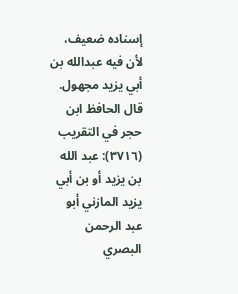إسناده ضعيف، لأن فيه عبدالله بن أبي يزيد مجهول. قال الحافظ ابن حجر في التقريب (٣٧١٦): عبد الله بن يزيد أو بن أبي يزيد المازني أبو عبد الرحمن البصري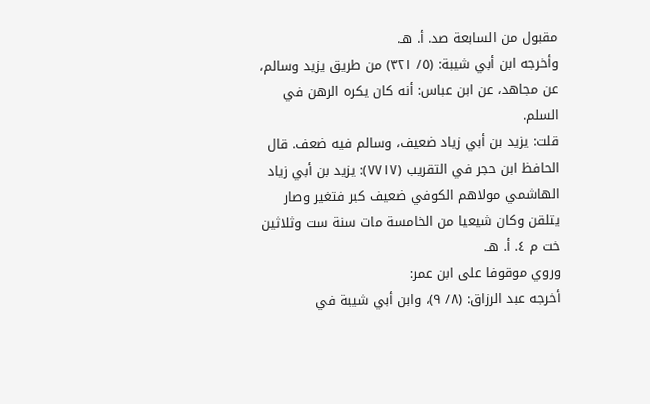مقبول من السابعة صد. أ. هـ.
وأخرجه ابن أبي شيبة: (٥/ ٣٢١) من طريق يزيد وسالم، عن مجاهد، عن ابن عباس: أنه كان يكره الرهن في السلم.
قلت: يزيد بن أبي زياد ضعيف، وسالم فيه ضعف. قال الحافظ ابن حجر في التقريب (٧٧١٧): يزيد بن أبي زياد الهاشمي مولاهم الكوفي ضعيف كبر فتغير وصار يتلقن وكان شيعيا من الخامسة مات سنة ست وثلاثين خت م ٤. أ. هـ.
وروي موقوفا على ابن عمر:
أخرجه عبد الرزاق: (٨/ ٩)، وابن أبي شيبة في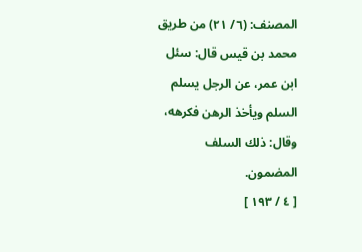المصنف: (٦/ ٢١) من طريق محمد بن قيس قال: سئل ابن عمر، عن الرجل يسلم السلم ويأخذ الرهن فكرهه، وقال: ذلك السلف المضمون.
[ ٤ / ١٩٣ ]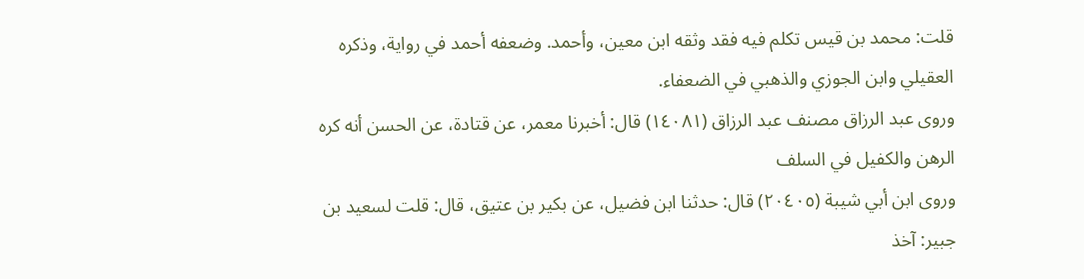قلت: محمد بن قيس تكلم فيه فقد وثقه ابن معين، وأحمد. وضعفه أحمد في رواية، وذكره العقيلي وابن الجوزي والذهبي في الضعفاء.
وروى عبد الرزاق مصنف عبد الرزاق (١٤٠٨١) قال: أخبرنا معمر، عن قتادة، عن الحسن أنه كره الرهن والكفيل في السلف
وروى ابن أبي شيبة (٢٠٤٠٥) قال: حدثنا ابن فضيل، عن بكير بن عتيق، قال: قلت لسعيد بن جبير: آخذ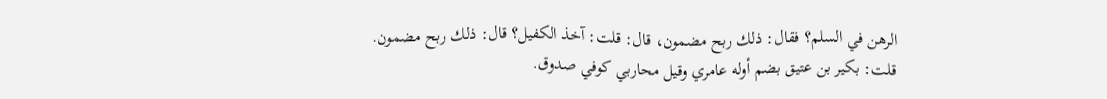الرهن في السلم؟ فقال: ذلك ربح مضمون، قال: قلت: آخذ الكفيل؟ قال: ذلك ربح مضمون.
قلت: بكير بن عتيق بضم أوله عامري وقيل محاربي كوفي صدوق.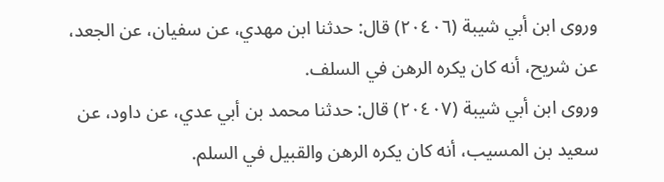وروى ابن أبي شيبة (٢٠٤٠٦) قال: حدثنا ابن مهدي، عن سفيان، عن الجعد، عن شريح، أنه كان يكره الرهن في السلف.
وروى ابن أبي شيبة (٢٠٤٠٧) قال: حدثنا محمد بن أبي عدي، عن داود، عن سعيد بن المسيب، أنه كان يكره الرهن والقبيل في السلم.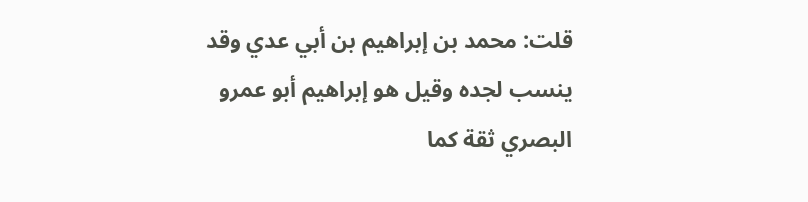قلت: محمد بن إبراهيم بن أبي عدي وقد ينسب لجده وقيل هو إبراهيم أبو عمرو البصري ثقة كما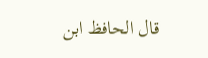قال الحافظ ابن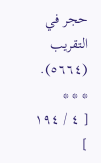حجر في التقريب (٥٦٦٤).
* * *
[ ٤ / ١٩٤ ]